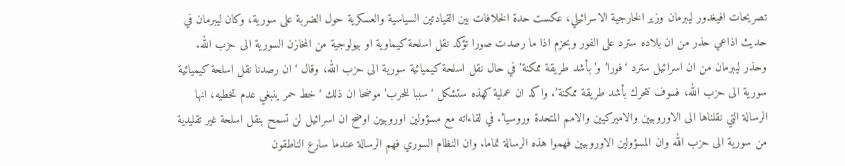تصريحات افيغدور ليبرمان وزير الخارجية الاسرائيلي، عكست حدة الخلافات بين القيادتين السياسية والعسكرية حول الضربة على سورية، وكان ليبرمان في حديث اذاعي حذر من ان بلاده سترد على الفور وبحزم اذا ما رصدت صورا تؤكد نقل اسلحة كيماوية او بيولوجية من المخازن السورية الى حزب الله. وحذر ليبرمان من ان اسرائيل سترد ‘فورا’ و’بأشد طريقة ممكنة’ في حال نقل اسلحة كيميائية سورية الى حزب الله، وقال ‘ان رصدنا نقل اسلحة كيميائية سورية الى حزب الله، فسوف نتحرك بأشد طريقة ممكنة’. واكد ان عملية كهذه ستشكل ‘سببا للحرب’ موضحا ان ذلك ‘خط حمر ينبغي عدم تخطيه، انها الرسالة التي نقلناها الى الاوروبيين والاميركيين والامم المتحدة وروسيا’. في لقاءاته مع مسؤولين اوروبيين اوضح ان اسرائيل لن تسمح بنقل اسلحة غير تقليدية من سورية الى حزب الله وان المسؤولين الاوروبيين فهموا هذه الرسالة تماما. وان النظام السوري فهم الرسالة عندما سارع الناطقون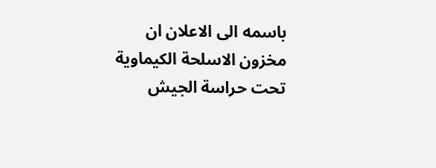باسمه الى الاعلان ان مخزون الاسلحة الكيماوية تحت حراسة الجيش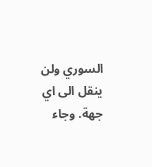السوري ولن ينقل الى اي جهة. وجاء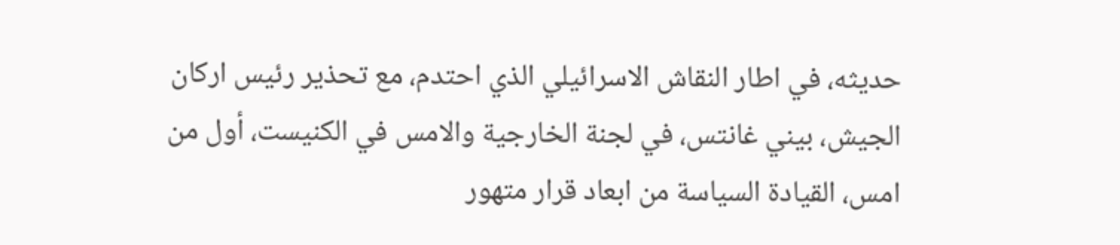حديثه، في اطار النقاش الاسرائيلي الذي احتدم، مع تحذير رئيس اركان الجيش، بيني غانتس، في لجنة الخارجية والامس في الكنيست، أول من امس، القيادة السياسة من ابعاد قرار متهور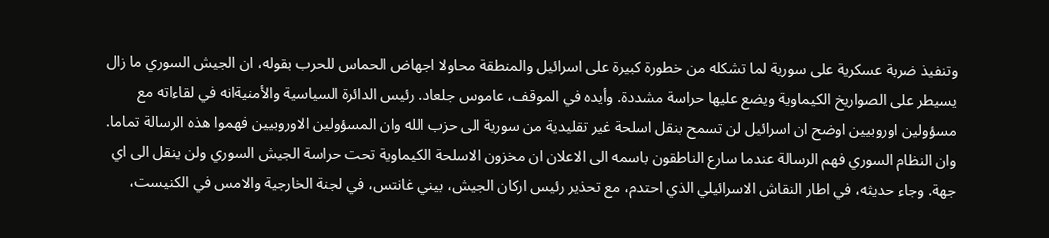وتنفيذ ضربة عسكرية على سورية لما تشكله من خطورة كبيرة على اسرائيل والمنطقة محاولا اجهاض الحماس للحرب بقوله، ان الجيش السوري ما زال يسيطر على الصواريخ الكيماوية ويضع عليها حراسة مشددة. وأيده في الموقف، عاموس جلعاد. رئيس الدائرة السياسية والأمنيةانه في لقاءاته مع مسؤولين اوروبيين اوضح ان اسرائيل لن تسمح بنقل اسلحة غير تقليدية من سورية الى حزب الله وان المسؤولين الاوروبيين فهموا هذه الرسالة تماما. وان النظام السوري فهم الرسالة عندما سارع الناطقون باسمه الى الاعلان ان مخزون الاسلحة الكيماوية تحت حراسة الجيش السوري ولن ينقل الى اي جهة. وجاء حديثه، في اطار النقاش الاسرائيلي الذي احتدم، مع تحذير رئيس اركان الجيش، بيني غانتس، في لجنة الخارجية والامس في الكنيست،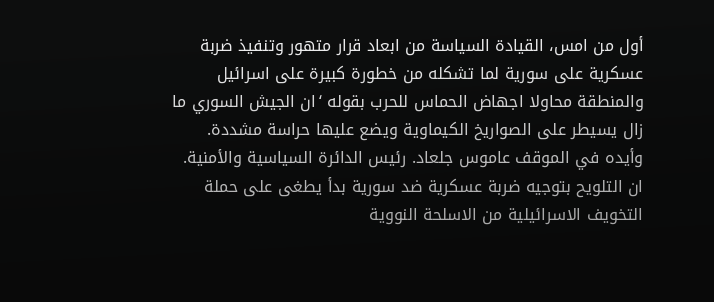أول من امس، القيادة السياسة من ابعاد قرار متهور وتنفيذ ضربة عسكرية على سورية لما تشكله من خطورة كبيرة على اسرائيل والمنطقة محاولا اجهاض الحماس للحرب بقوله ‘ان الجيش السوري ما زال يسيطر على الصواريخ الكيماوية ويضع عليها حراسة مشددة. وأيده في الموقف عاموس جلعاد. رئيس الدائرة السياسية والأمنية.
ان التلويح بتوجيه ضربة عسكرية ضد سورية بدأ يطغى على حملة التخويف الاسرائيلية من الاسلحة النووية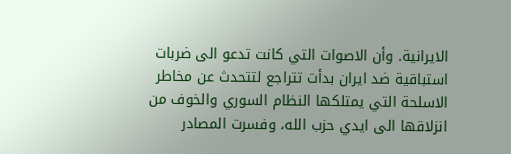الايرانية. وأن الاصوات التي كانت تدعو الى ضربات استباقية ضد ايران بدأت تتراجع لتتحدث عن مخاطر الاسلحة التي يمتلكها النظام السوري والخوف من انزلاقها الى ايدي حزب الله، وفسرت المصادر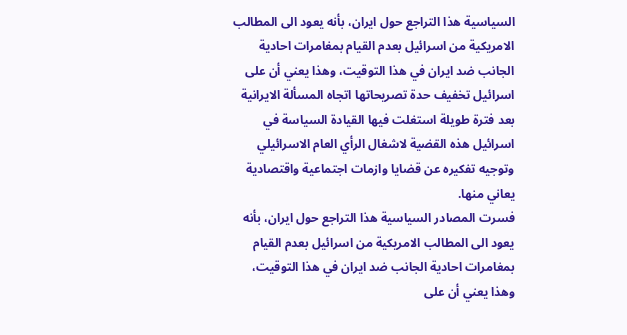السياسية هذا التراجع حول ايران، بأنه يعود الى المطالب الامريكية من اسرائيل بعدم القيام بمغامرات احادية الجانب ضد ايران في هذا التوقيت، وهذا يعني أن على اسرائيل تخفيف حدة تصريحاتها اتجاه المسألة الايرانية بعد فترة طويلة استغلت فيها القيادة السياسة في اسرائيل هذه القضية لاشغال الرأي العام الاسرائيلي وتوجيه تفكيره عن قضايا وازمات اجتماعية واقتصادية يعاني منها.
فسرت المصادر السياسية هذا التراجع حول ايران، بأنه يعود الى المطالب الامريكية من اسرائيل بعدم القيام بمغامرات احادية الجانب ضد ايران في هذا التوقيت، وهذا يعني أن على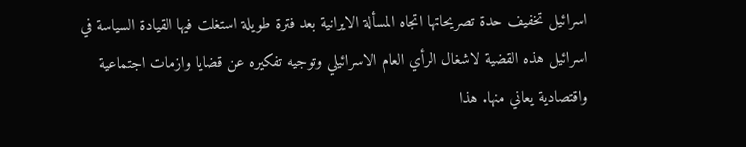اسرائيل تخفيف حدة تصريحاتها اتجاه المسألة الايرانية بعد فترة طويلة استغلت فيها القيادة السياسة في اسرائيل هذه القضية لاشغال الرأي العام الاسرائيلي وتوجيه تفكيره عن قضايا وازمات اجتماعية واقتصادية يعاني منها. هذا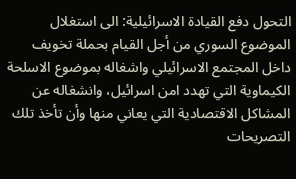التحول دفع القيادة الاسرائيلية: الى استغلال الموضوع السوري من أجل القيام بحملة تخويف داخل المجتمع الاسرائيلي واشغاله بموضوع الاسلحة الكيماوية التي تهدد امن اسرائيل، وانشغاله عن المشاكل الاقتصادية التي يعاني منها وأن تأخذ تلك التصريحات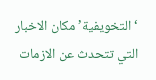‘التخويفية’ مكان الاخبار التي تتحدث عن الازمات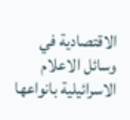الاقتصادية في وسائل الاعلام الاسرائيلية بانواعها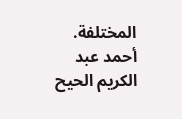المختلفة.
أحمد عبد الكريم الحيح